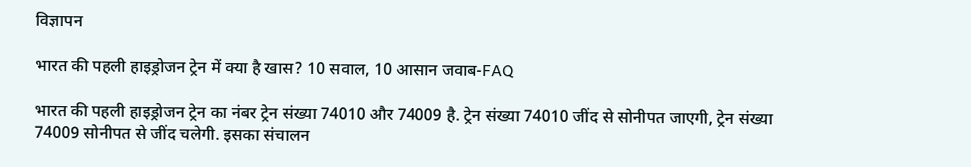विज्ञापन

भारत की पहली हाइड्रोजन ट्रेन में क्या है खास? 10 सवाल, 10 आसान जवाब-FAQ

भारत की पहली हाइड्रोजन ट्रेन का नंबर ट्रेन संख्या 74010 और 74009 है. ट्रेन संख्या 74010 जींद से सोनीपत जाएगी, ट्रेन संख्या 74009 सोनीपत से जींद चलेगी. इसका संचालन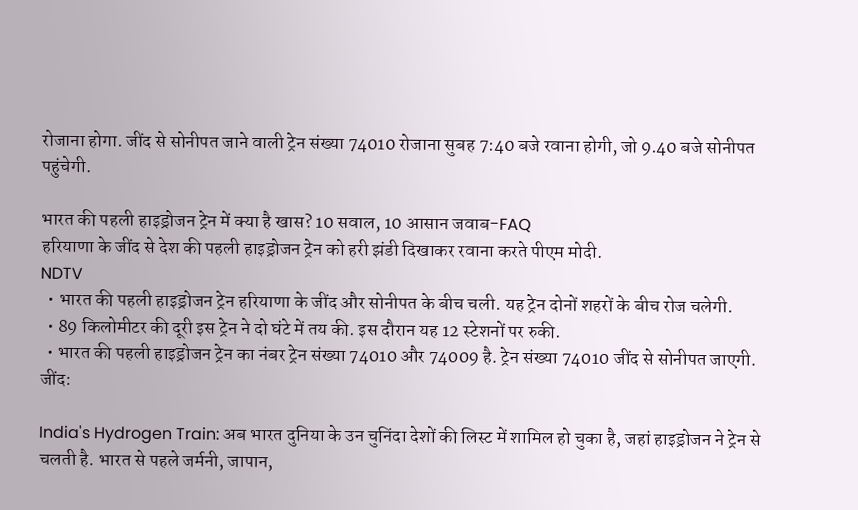रोजाना होगा. जींद से सोनीपत जाने वाली ट्रेन संख्या 74010 रोजाना सुबह 7:40 बजे रवाना होगी, जो 9.40 बजे सोनीपत पहुंचेगी.

भारत की पहली हाइड्रोजन ट्रेन में क्या है खास? 10 सवाल, 10 आसान जवाब-FAQ
हरियाणा के जींद से देश की पहली हाइड्रोजन ट्रेन को हरी झंडी दिखाकर रवाना करते पीएम मोदी.
NDTV
  • भारत की पहली हाइड्रोजन ट्रेन हरियाणा के जींद और सोनीपत के बीच चली. यह ट्रेन दोनों शहरों के बीच रोज चलेगी.
  • 89 किलोमीटर की दूरी इस ट्रेन ने दो घंटे में तय की. इस दौरान यह 12 स्टेशनों पर रुकी.
  • भारत की पहली हाइड्रोजन ट्रेन का नंबर ट्रेन संख्या 74010 और 74009 है. ट्रेन संख्या 74010 जींद से सोनीपत जाएगी.
जींद:

India's Hydrogen Train: अब भारत दुनिया के उन चुनिंदा देशों की लिस्ट में शामिल हो चुका है, जहां हाइड्रोजन ने ट्रेन से चलती है. भारत से पहले जर्मनी, जापान,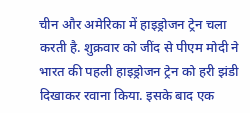चीन और अमेरिका में हाइड्रोजन ट्रेन चला करती है. शुक्रवार को जींद से पीएम मोदी ने भारत की पहली हाइड्रोजन ट्रेन को हरी झंडी दिखाकर रवाना किया. इसके बाद एक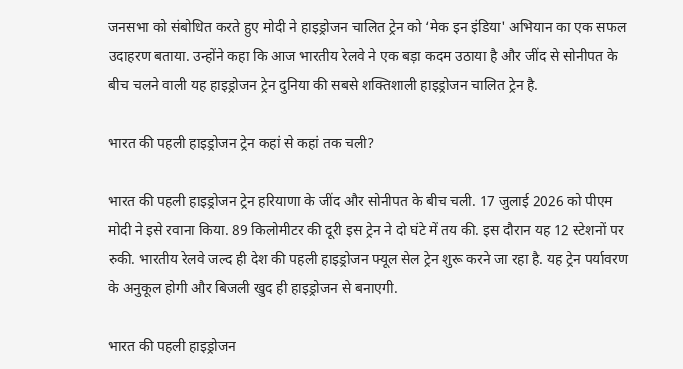जनसभा को संबोधित करते हुए मोदी ने हाइड्रोजन चालित ट्रेन को ‘मेक इन इंडिया' अभियान का एक सफल उदाहरण बताया. उन्होंने कहा कि आज भारतीय रेलवे ने एक बड़ा कदम उठाया है और जींद से सोनीपत के बीच चलने वाली यह हाइड्रोजन ट्रेन दुनिया की सबसे शक्तिशाली हाइड्रोजन चालित ट्रेन है.

भारत की पहली हाइड्रोजन ट्रेन कहां से कहां तक चली?

भारत की पहली हाइड्रोजन ट्रेन हरियाणा के जींद और सोनीपत के बीच चली. 17 जुलाई 2026 को पीएम मोदी ने इसे रवाना किया. 89 किलोमीटर की दूरी इस ट्रेन ने दो घंटे में तय की. इस दौरान यह 12 स्टेशनों पर रुकी. भारतीय रेलवे जल्द ही देश की पहली हाइड्रोजन फ्यूल सेल ट्रेन शुरू करने जा रहा है. यह ट्रेन पर्यावरण के अनुकूल होगी और बिजली खुद ही हाइड्रोजन से बनाएगी.

भारत की पहली हाइड्रोजन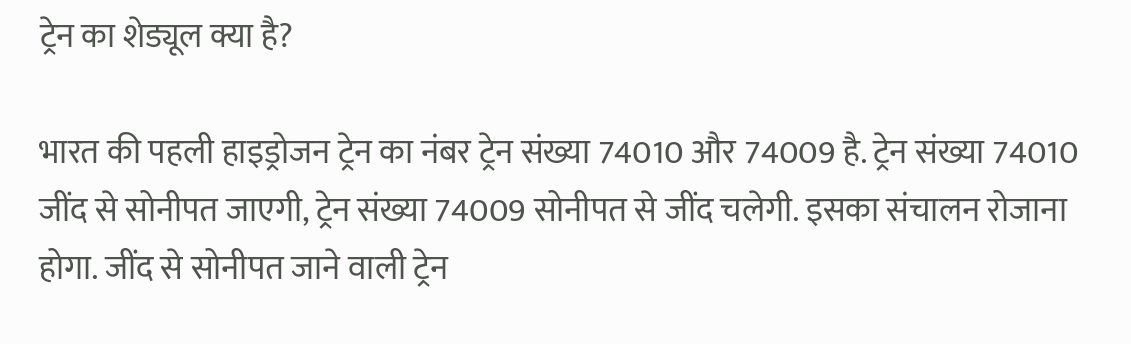ट्रेन का शेड्यूल क्या है?

भारत की पहली हाइड्रोजन ट्रेन का नंबर ट्रेन संख्या 74010 और 74009 है. ट्रेन संख्या 74010 जींद से सोनीपत जाएगी, ट्रेन संख्या 74009 सोनीपत से जींद चलेगी. इसका संचालन रोजाना होगा. जींद से सोनीपत जाने वाली ट्रेन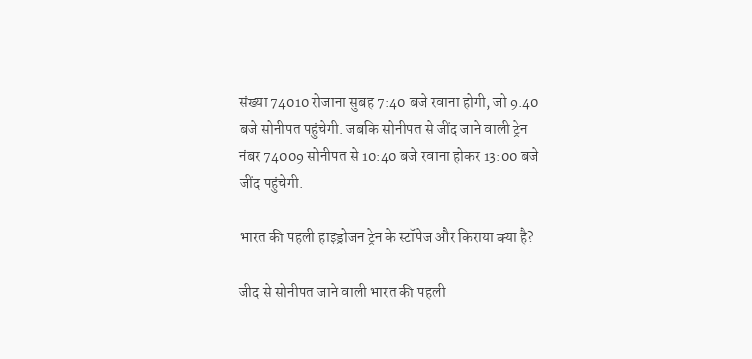संख्या 74010 रोजाना सुबह 7:40 बजे रवाना होगी, जो 9.40 बजे सोनीपत पहुंचेगी. जबकि सोनीपत से जींद जाने वाली ट्रेन नंबर 74009 सोनीपत से 10:40 बजे रवाना होकर 13:00 बजे जींद पहुंचेगी.

भारत की पहली हाइड्रोजन ट्रेन के स्टॉपेज और किराया क्या है?

जीद से सोनीपत जाने वाली भारत की पहली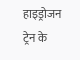हाइड्रोजन ट्रेन के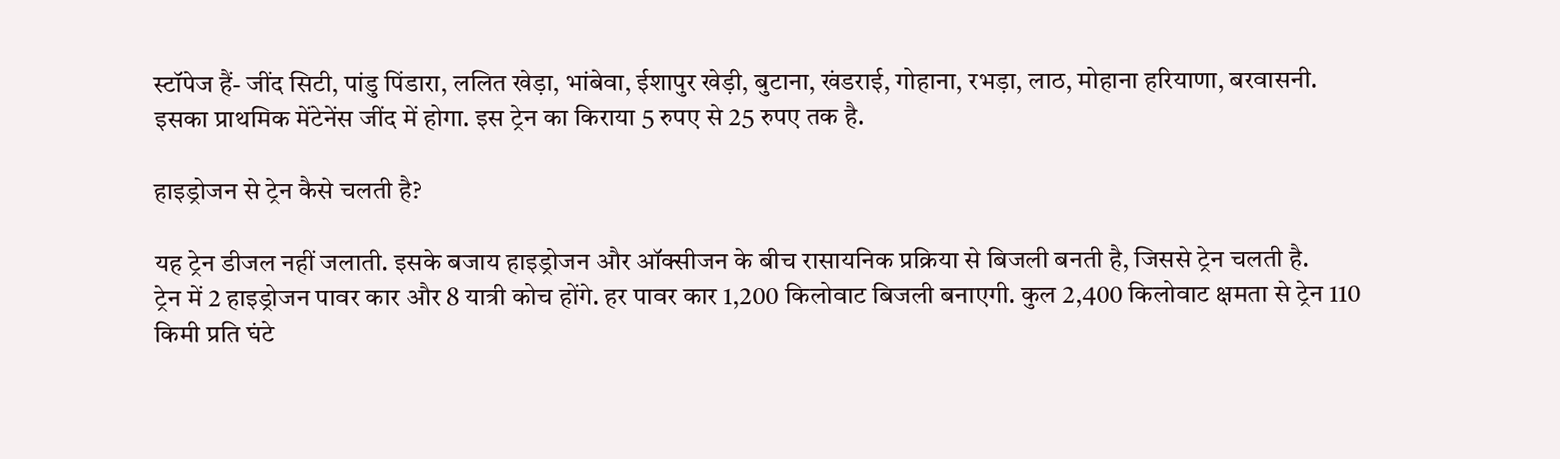स्टॉपेज हैं- जींद सिटी, पांडु पिंडारा, ललित खेड़ा, भांबेवा, ईशापुर खेड़ी, बुटाना, खंडराई, गोहाना, रभड़ा, लाठ, मोहाना हरियाणा, बरवासनी. इसका प्राथमिक मेंटेनेंस जींद में होगा. इस ट्रेन का किराया 5 रुपए से 25 रुपए तक है.

हाइड्रोजन से ट्रेन कैसे चलती है?

यह ट्रेन डीजल नहीं जलाती. इसके बजाय हाइड्रोजन और ऑक्सीजन के बीच रासायनिक प्रक्रिया से बिजली बनती है, जिससे ट्रेन चलती है.
ट्रेन में 2 हाइड्रोजन पावर कार और 8 यात्री कोच होंगे. हर पावर कार 1,200 किलोवाट बिजली बनाएगी. कुल 2,400 किलोवाट क्षमता से ट्रेन 110 किमी प्रति घंटे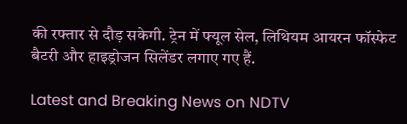की रफ्तार से दौड़ सकेगी. ट्रेन में फ्यूल सेल, लिथियम आयरन फॉस्फेट बैटरी और हाइड्रोजन सिलेंडर लगाए गए हैं.

Latest and Breaking News on NDTV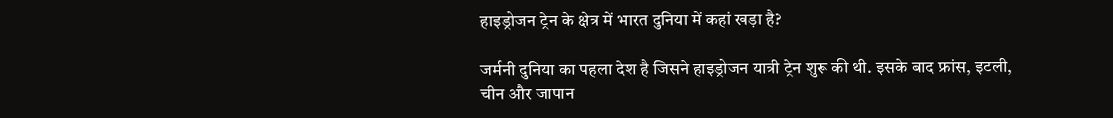हाइड्रोजन ट्रेन के क्षेत्र में भारत दुनिया में कहां खड़ा है?

जर्मनी दुनिया का पहला देश है जिसने हाइड्रोजन यात्री ट्रेन शुरू की थी. इसके बाद फ्रांस, इटली, चीन और जापान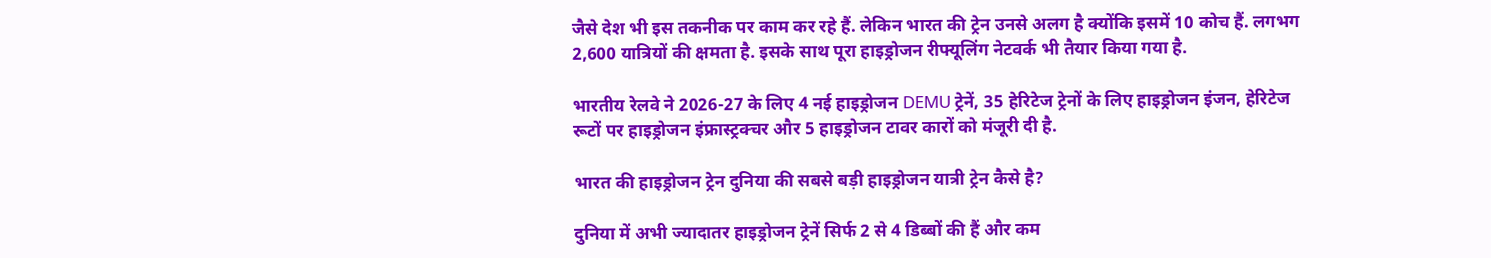जैसे देश भी इस तकनीक पर काम कर रहे हैं. लेकिन भारत की ट्रेन उनसे अलग है क्योंकि इसमें 10 कोच हैं. लगभग 2,600 यात्रियों की क्षमता है. इसके साथ पूरा हाइड्रोजन रीफ्यूलिंग नेटवर्क भी तैयार किया गया है.

भारतीय रेलवे ने 2026-27 के लिए 4 नई हाइड्रोजन DEMU ट्रेनें, 35 हेरिटेज ट्रेनों के लिए हाइड्रोजन इंजन, हेरिटेज रूटों पर हाइड्रोजन इंफ्रास्ट्रक्चर और 5 हाइड्रोजन टावर कारों को मंजूरी दी है.

भारत की हाइड्रोजन ट्रेन दुनिया की सबसे बड़ी हाइड्रोजन यात्री ट्रेन कैसे है?

दुनिया में अभी ज्यादातर हाइड्रोजन ट्रेनें सिर्फ 2 से 4 डिब्बों की हैं और कम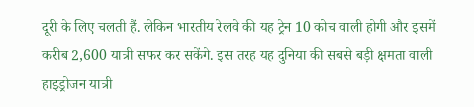दूरी के लिए चलती हैं. लेकिन भारतीय रेलवे की यह ट्रेन 10 कोच वाली होगी और इसमें करीब 2,600 यात्री सफर कर सकेंगे. इस तरह यह दुनिया की सबसे बड़ी क्षमता वाली हाइड्रोजन यात्री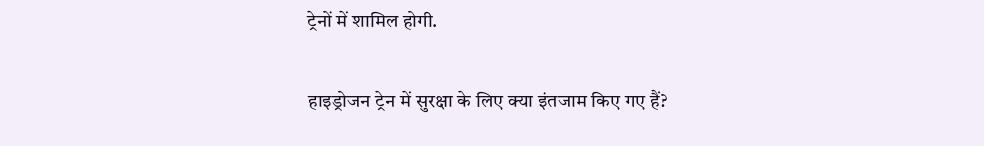ट्रेनों में शामिल होगी.

हाइड्रोजन ट्रेन में सुरक्षा के लिए क्या इंतजाम किए गए हैं?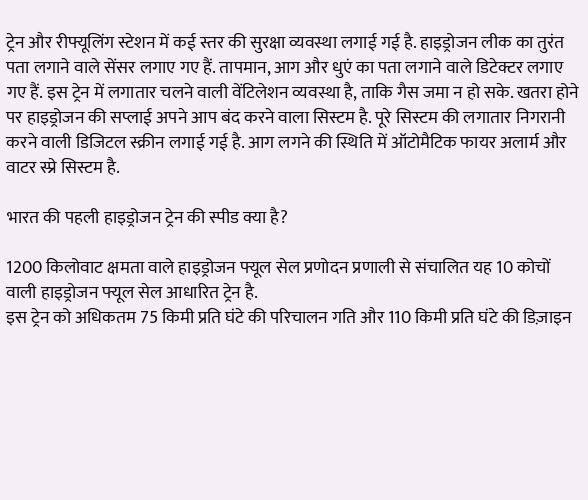ट्रेन और रीफ्यूलिंग स्टेशन में कई स्तर की सुरक्षा व्यवस्था लगाई गई है. हाइड्रोजन लीक का तुरंत पता लगाने वाले सेंसर लगाए गए हैं. तापमान, आग और धुएं का पता लगाने वाले डिटेक्टर लगाए गए हैं. इस ट्रेन में लगातार चलने वाली वेंटिलेशन व्यवस्था है, ताकि गैस जमा न हो सके. खतरा होने पर हाइड्रोजन की सप्लाई अपने आप बंद करने वाला सिस्टम है. पूरे सिस्टम की लगातार निगरानी करने वाली डिजिटल स्क्रीन लगाई गई है. आग लगने की स्थिति में ऑटोमैटिक फायर अलार्म और वाटर स्प्रे सिस्टम है.

भारत की पहली हाइड्रोजन ट्रेन की स्पीड क्या है?

1200 किलोवाट क्षमता वाले हाइड्रोजन फ्यूल सेल प्रणोदन प्रणाली से संचालित यह 10 कोचों वाली हाइड्रोजन फ्यूल सेल आधारित ट्रेन है.
इस ट्रेन को अधिकतम 75 किमी प्रति घंटे की परिचालन गति और 110 किमी प्रति घंटे की डिज़ाइन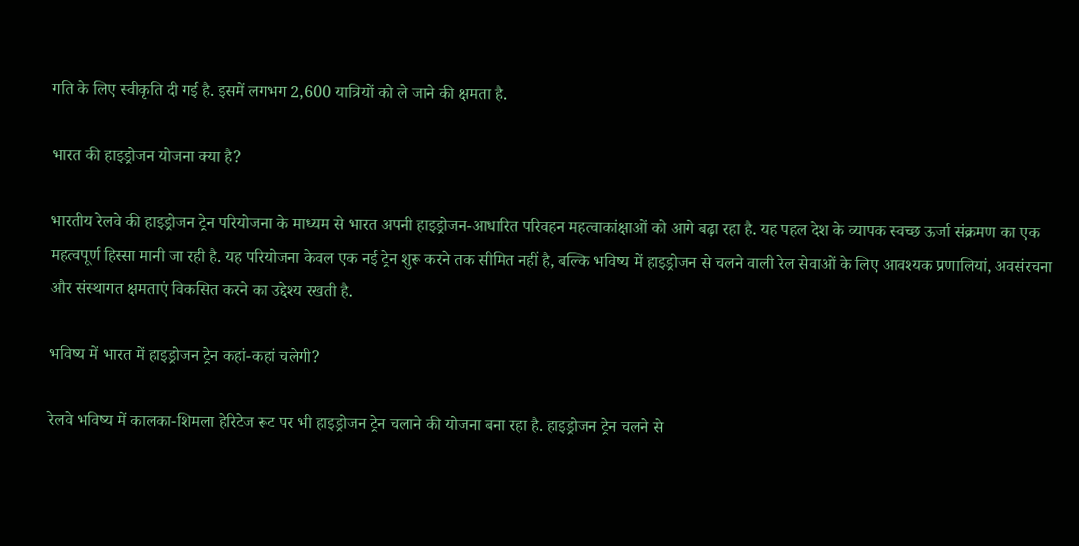गति के लिए स्वीकृति दी गई है. इसमें लगभग 2,600 यात्रियों को ले जाने की क्षमता है.

भारत की हाइड्रोजन योजना क्या है?

भारतीय रेलवे की हाइड्रोजन ट्रेन परियोजना के माध्यम से भारत अपनी हाइड्रोजन-आधारित परिवहन महत्वाकांक्षाओं को आगे बढ़ा रहा है. यह पहल देश के व्यापक स्वच्छ ऊर्जा संक्रमण का एक महत्वपूर्ण हिस्सा मानी जा रही है. यह परियोजना केवल एक नई ट्रेन शुरू करने तक सीमित नहीं है, बल्कि भविष्य में हाइड्रोजन से चलने वाली रेल सेवाओं के लिए आवश्यक प्रणालियां, अवसंरचना और संस्थागत क्षमताएं विकसित करने का उद्देश्य रखती है.

भविष्य में भारत में हाइड्रोजन ट्रेन कहां-कहां चलेगी?

रेलवे भविष्य में कालका-शिमला हेरिटेज रूट पर भी हाइड्रोजन ट्रेन चलाने की योजना बना रहा है. हाइड्रोजन ट्रेन चलने से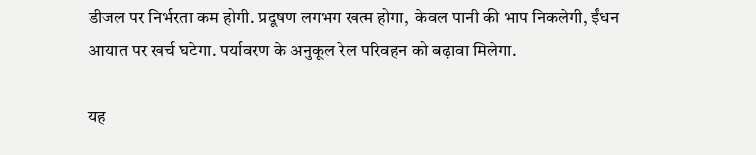डीजल पर निर्भरता कम होगी. प्रदूषण लगभग खत्म होगा,  केवल पानी की भाप निकलेगी, ईंधन आयात पर खर्च घटेगा. पर्यावरण के अनुकूल रेल परिवहन को बढ़ावा मिलेगा.

यह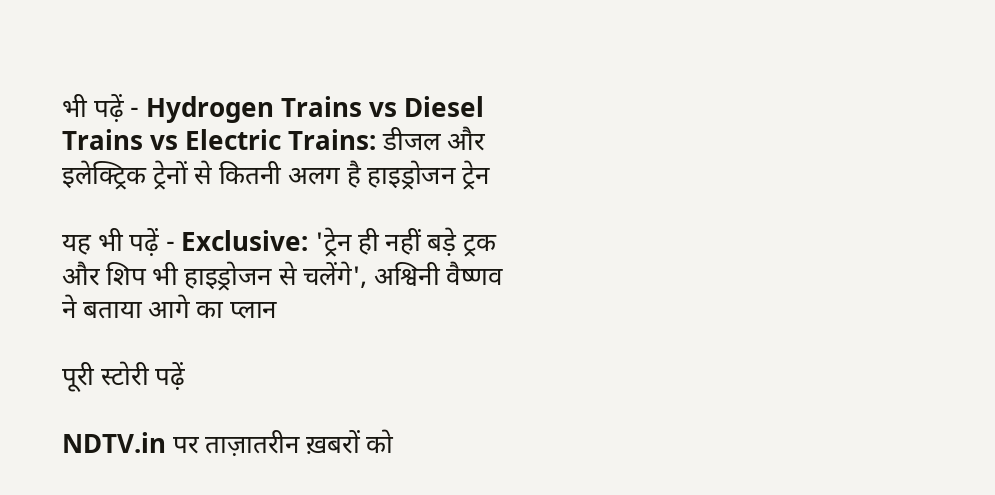भी पढ़ें - Hydrogen Trains vs Diesel Trains vs Electric Trains: डीजल और इलेक्ट्रिक ट्रेनों से कितनी अलग है हाइड्रोजन ट्रेन

यह भी पढ़ें - Exclusive: 'ट्रेन ही नहीं बड़े ट्रक और शिप भी हाइड्रोजन से चलेंगे', अश्विनी वैष्णव ने बताया आगे का प्लान

पूरी स्टोरी पढ़ें

NDTV.in पर ताज़ातरीन ख़बरों को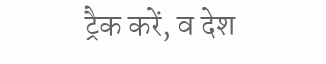ट्रैक करें, व देश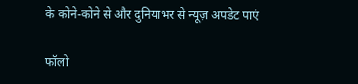के कोने-कोने से और दुनियाभर से न्यूज़ अपडेट पाएं

फॉलो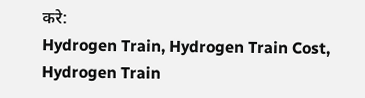करे:
Hydrogen Train, Hydrogen Train Cost, Hydrogen Train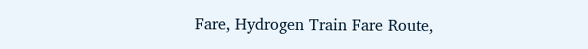Fare, Hydrogen Train Fare Route,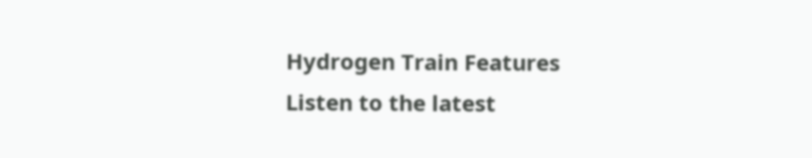Hydrogen Train Features
Listen to the latest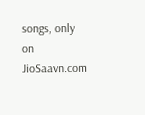songs, only on JioSaavn.com